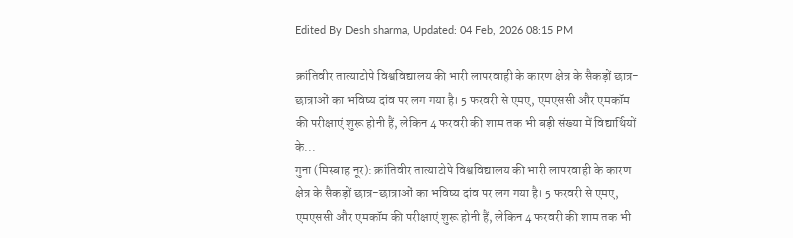Edited By Desh sharma, Updated: 04 Feb, 2026 08:15 PM

क्रांतिवीर तात्याटोपे विश्वविद्यालय की भारी लापरवाही के कारण क्षेत्र के सैकड़ों छात्र-छात्राओं का भविष्य दांव पर लग गया है। 5 फरवरी से एमए, एमएससी और एमकॉम की परीक्षाएं शुरू होनी हैं, लेकिन 4 फरवरी की शाम तक भी बड़ी संख्या में विद्यार्थियों के...
गुना (मिस्बाह नूर): क्रांतिवीर तात्याटोपे विश्वविद्यालय की भारी लापरवाही के कारण क्षेत्र के सैकड़ों छात्र-छात्राओं का भविष्य दांव पर लग गया है। 5 फरवरी से एमए, एमएससी और एमकॉम की परीक्षाएं शुरू होनी हैं, लेकिन 4 फरवरी की शाम तक भी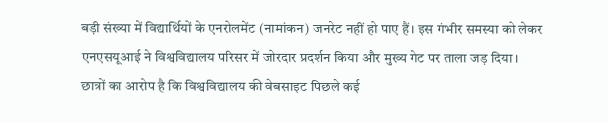बड़ी संख्या में विद्यार्थियों के एनरोलमेंट (नामांकन) जनरेट नहीं हो पाए हैं। इस गंभीर समस्या को लेकर एनएसयूआई ने विश्वविद्यालय परिसर में जोरदार प्रदर्शन किया और मुख्य गेट पर ताला जड़ दिया।
छात्रों का आरोप है कि विश्वविद्यालय की वेबसाइट पिछले कई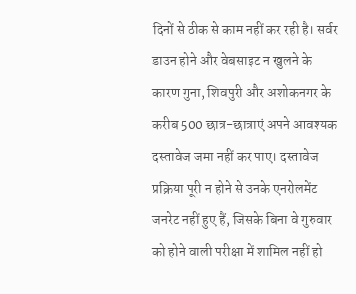दिनों से ठीक से काम नहीं कर रही है। सर्वर डाउन होने और वेबसाइट न खुलने के कारण गुना, शिवपुरी और अशोकनगर के करीब 500 छात्र-छात्राएं अपने आवश्यक दस्तावेज जमा नहीं कर पाए। दस्तावेज प्रक्रिया पूरी न होने से उनके एनरोलमेंट जनरेट नहीं हुए हैं, जिसके बिना वे गुरुवार को होने वाली परीक्षा में शामिल नहीं हो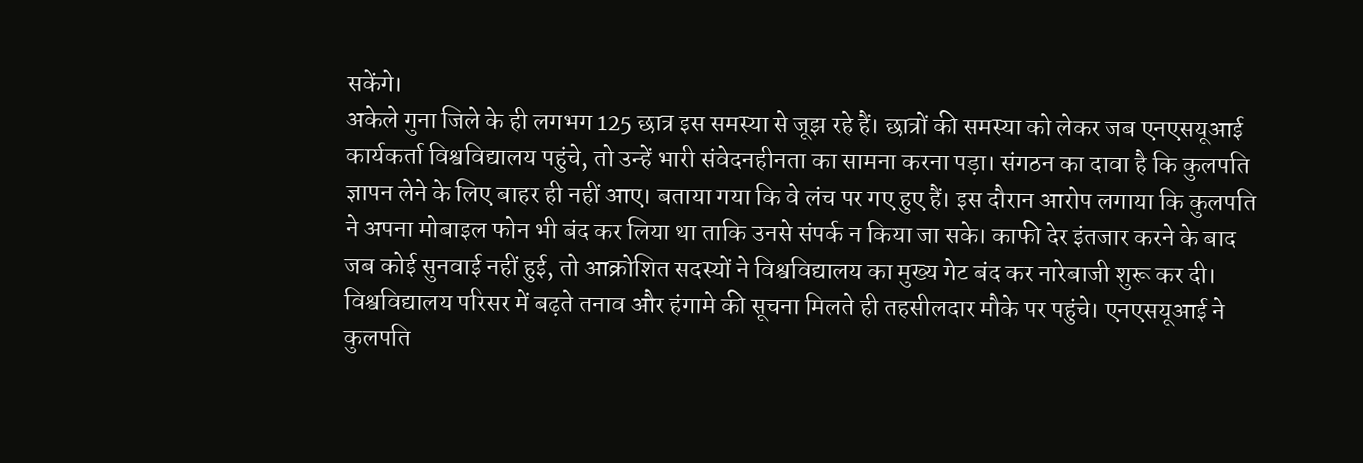सकेंगे।
अकेले गुना जिले के ही लगभग 125 छात्र इस समस्या से जूझ रहे हैं। छात्रों की समस्या को लेकर जब एनएसयूआई कार्यकर्ता विश्वविद्यालय पहुंचे, तो उन्हें भारी संवेदनहीनता का सामना करना पड़ा। संगठन का दावा है कि कुलपति ज्ञापन लेने के लिए बाहर ही नहीं आए। बताया गया कि वे लंच पर गए हुए हैं। इस दौरान आरोप लगाया कि कुलपति ने अपना मोबाइल फोन भी बंद कर लिया था ताकि उनसे संपर्क न किया जा सके। काफी देर इंतजार करने के बाद जब कोई सुनवाई नहीं हुई, तो आक्रोशित सदस्यों ने विश्वविद्यालय का मुख्य गेट बंद कर नारेबाजी शुरू कर दी।
विश्वविद्यालय परिसर में बढ़ते तनाव और हंगामे की सूचना मिलते ही तहसीलदार मौके पर पहुंचे। एनएसयूआई ने कुलपति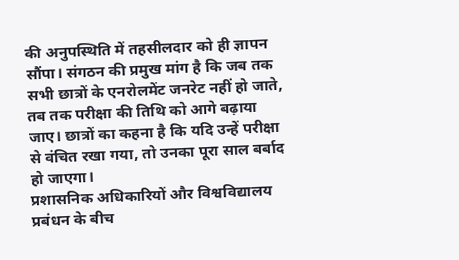की अनुपस्थिति में तहसीलदार को ही ज्ञापन सौंपा। संगठन की प्रमुख मांग है कि जब तक सभी छात्रों के एनरोलमेंट जनरेट नहीं हो जाते, तब तक परीक्षा की तिथि को आगे बढ़ाया जाए। छात्रों का कहना है कि यदि उन्हें परीक्षा से वंचित रखा गया, तो उनका पूरा साल बर्बाद हो जाएगा।
प्रशासनिक अधिकारियों और विश्वविद्यालय प्रबंधन के बीच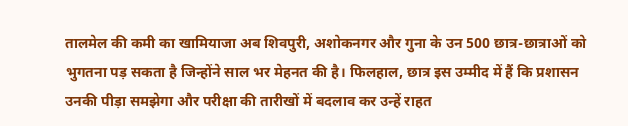तालमेल की कमी का खामियाजा अब शिवपुरी, अशोकनगर और गुना के उन 500 छात्र-छात्राओं को भुगतना पड़ सकता है जिन्होंने साल भर मेहनत की है। फिलहाल, छात्र इस उम्मीद में हैं कि प्रशासन उनकी पीड़ा समझेगा और परीक्षा की तारीखों में बदलाव कर उन्हें राहत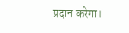प्रदान करेगा।